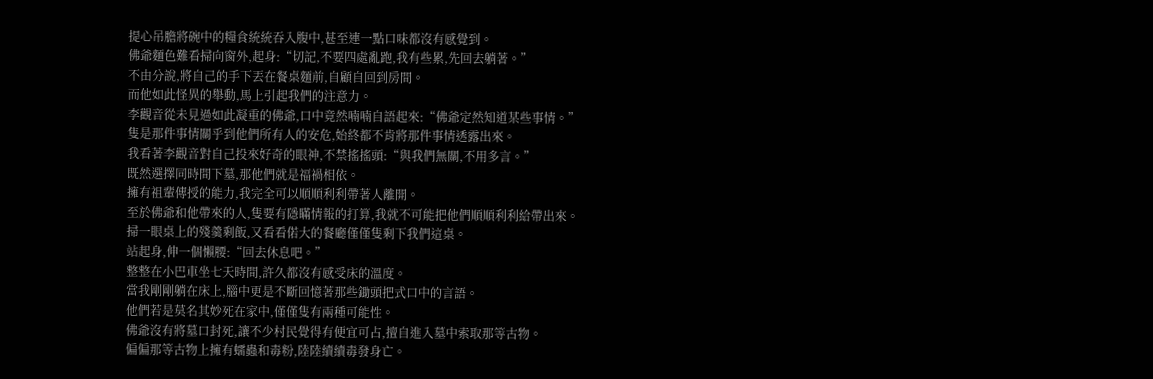提心吊膽將碗中的糧食統統吞入腹中,甚至連一點口味都沒有感覺到。
佛爺麵色難看掃向窗外,起身:“切記,不要四處亂跑,我有些累,先回去躺著。”
不由分說,將自己的手下丟在餐桌麵前,自顧自回到房間。
而他如此怪異的舉動,馬上引起我們的注意力。
李觀音從未見過如此凝重的佛爺,口中竟然喃喃自語起來:“佛爺定然知道某些事情。”
隻是那件事情關乎到他們所有人的安危,始終都不肯將那件事情透露出來。
我看著李觀音對自己投來好奇的眼神,不禁搖搖頭:“與我們無關,不用多言。”
既然選擇同時間下墓,那他們就是福禍相依。
擁有祖輩傳授的能力,我完全可以順順利利帶著人離開。
至於佛爺和他帶來的人,隻要有隱瞞情報的打算,我就不可能把他們順順利利給帶出來。
掃一眼桌上的殘羹剩飯,又看看偌大的餐廳僅僅隻剩下我們這桌。
站起身,伸一個懶腰:“回去休息吧。”
整整在小巴車坐七天時間,許久都沒有感受床的溫度。
當我剛剛躺在床上,腦中更是不斷回憶著那些鋤頭把式口中的言語。
他們若是莫名其妙死在家中,僅僅隻有兩種可能性。
佛爺沒有將墓口封死,讓不少村民覺得有便宜可占,擅自進入墓中索取那等古物。
偏偏那等古物上擁有蠕蟲和毒粉,陸陸續續毒發身亡。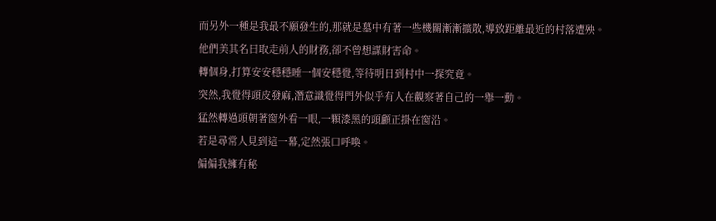而另外一種是我最不願發生的,那就是墓中有著一些機關漸漸擴散,導致距離最近的村落遭殃。
他們美其名曰取走前人的財務,卻不曾想謀財害命。
轉個身,打算安安穩穩睡一個安穩覺,等待明日到村中一探究竟。
突然,我覺得頭皮發麻,潛意識覺得門外似乎有人在觀察著自己的一舉一動。
猛然轉過頭朝著窗外看一眼,一顆漆黑的頭顱正掛在窗沿。
若是尋常人見到這一幕,定然張口呼喚。
偏偏我擁有秘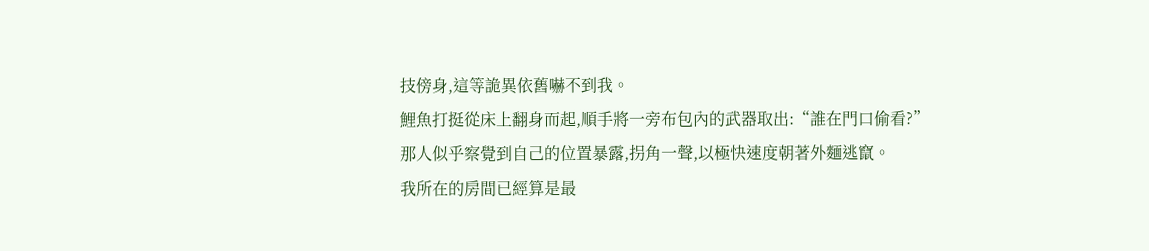技傍身,這等詭異依舊嚇不到我。
鯉魚打挺從床上翻身而起,順手將一旁布包內的武器取出:“誰在門口偷看?”
那人似乎察覺到自己的位置暴露,拐角一聲,以極快速度朝著外麵逃竄。
我所在的房間已經算是最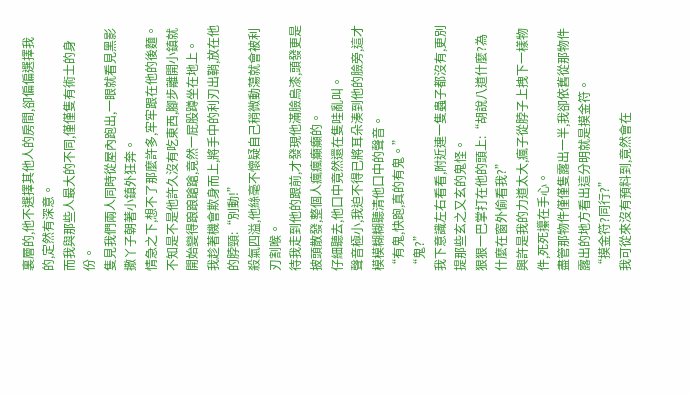裏層的,他不選擇其他人的房間,卻偏偏選擇我的,定然有深意。
而我與那些人最大的不同,僅僅隻有術士的身份。
隻見我們兩人同時從屋內跑出,一眼就看見黑影撒丫子朝著小鎮外狂奔。
情急之下,想不了那麼許多,牢牢跟在他的後麵。
不知是不是他許久沒有吃東西,腳步離開小鎮就開始變得踉踉蹌蹌,竟然一屁股蹲坐在地上。
我趁著機會欺身而上,將手中的利刃出鞘,放在他的脖頸:“別動!”
殺氣四溢,他絲毫不懷疑自己稍微動蕩就會被利刃割喉。
待我走到他的跟前,才發現他滿臉烏漆,頭發更是披頭散發,整個人瘋瘋癲癲的。
仔細聽去,他口中竟然還在隻哇亂叫。
聲音極小,我迫不得已將耳朵湊到他的臉旁,這才模模糊糊聽清他口中的聲音。
“有鬼,快跑,真的有鬼。”
“鬼?”
我下意識左右看看,附近連一隻蟲子都沒有,更別提那些玄之又玄的鬼怪。
狠狠一巴掌打在他的頭上:“胡說八道什麼?為什麼在窗外偷看我?”
興許是我的力道太大,瘋子從脖子上拽下一樣物件,死死攥在手心。
盡管那物件僅僅隻露出一半,我卻依舊從那物件露出的地方看出這分明就是摸金符。
“摸金符?同行?”
我可從來沒有預料到,竟然會在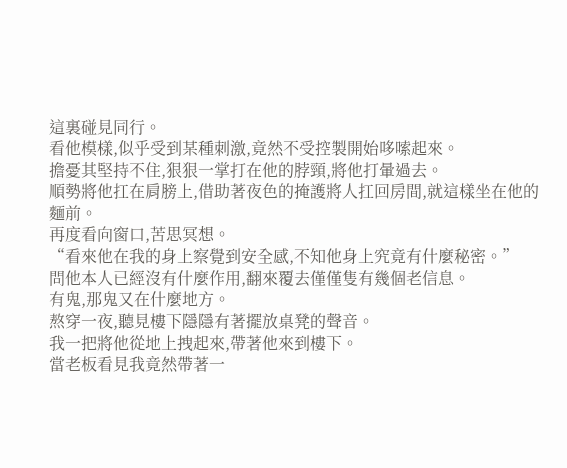這裏碰見同行。
看他模樣,似乎受到某種刺激,竟然不受控製開始哆嗦起來。
擔憂其堅持不住,狠狠一掌打在他的脖頸,將他打暈過去。
順勢將他扛在肩膀上,借助著夜色的掩護將人扛回房間,就這樣坐在他的麵前。
再度看向窗口,苦思冥想。
“看來他在我的身上察覺到安全感,不知他身上究竟有什麼秘密。”
問他本人已經沒有什麼作用,翻來覆去僅僅隻有幾個老信息。
有鬼,那鬼又在什麼地方。
熬穿一夜,聽見樓下隱隱有著擺放桌凳的聲音。
我一把將他從地上拽起來,帶著他來到樓下。
當老板看見我竟然帶著一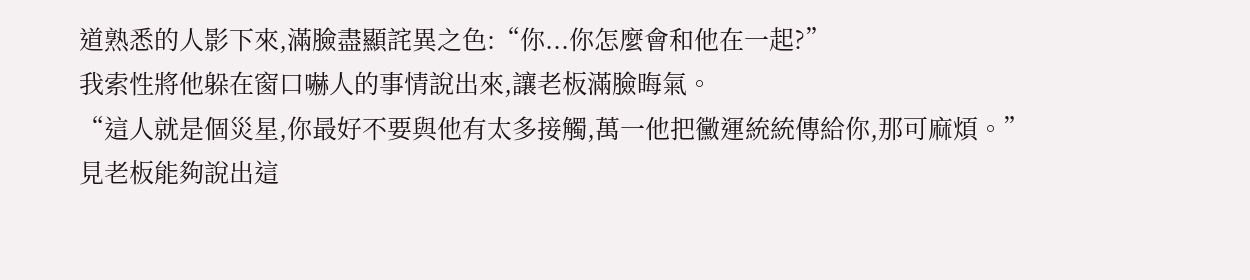道熟悉的人影下來,滿臉盡顯詫異之色:“你...你怎麼會和他在一起?”
我索性將他躲在窗口嚇人的事情說出來,讓老板滿臉晦氣。
“這人就是個災星,你最好不要與他有太多接觸,萬一他把黴運統統傳給你,那可麻煩。”
見老板能夠說出這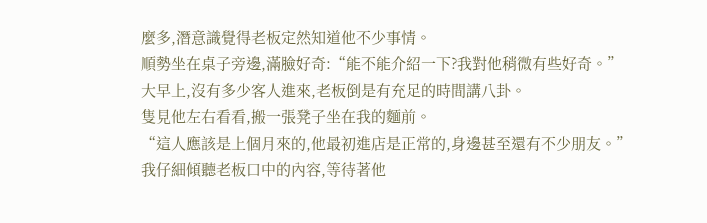麼多,潛意識覺得老板定然知道他不少事情。
順勢坐在桌子旁邊,滿臉好奇:“能不能介紹一下?我對他稍微有些好奇。”
大早上,沒有多少客人進來,老板倒是有充足的時間講八卦。
隻見他左右看看,搬一張凳子坐在我的麵前。
“這人應該是上個月來的,他最初進店是正常的,身邊甚至還有不少朋友。”
我仔細傾聽老板口中的內容,等待著他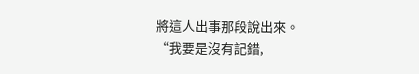將這人出事那段說出來。
“我要是沒有記錯,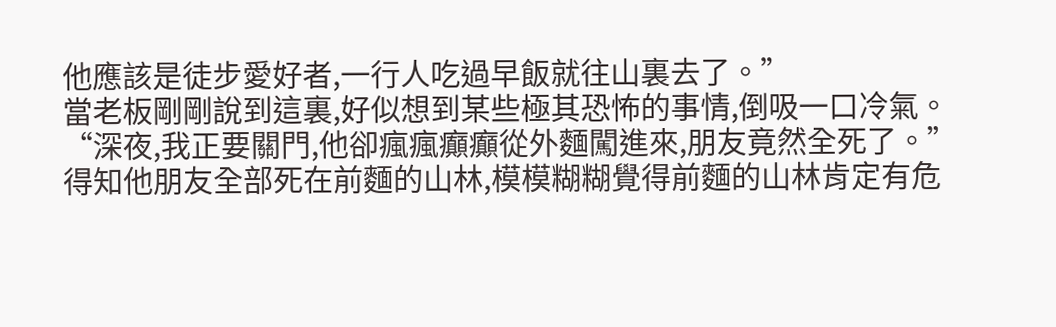他應該是徒步愛好者,一行人吃過早飯就往山裏去了。”
當老板剛剛說到這裏,好似想到某些極其恐怖的事情,倒吸一口冷氣。
“深夜,我正要關門,他卻瘋瘋癲癲從外麵闖進來,朋友竟然全死了。”
得知他朋友全部死在前麵的山林,模模糊糊覺得前麵的山林肯定有危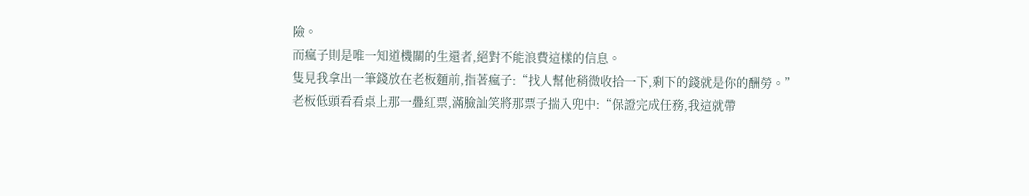險。
而瘋子則是唯一知道機關的生還者,絕對不能浪費這樣的信息。
隻見我拿出一筆錢放在老板麵前,指著瘋子:“找人幫他稍微收拾一下,剩下的錢就是你的酬勞。”
老板低頭看看桌上那一疊紅票,滿臉訕笑將那票子揣入兜中:“保證完成任務,我這就帶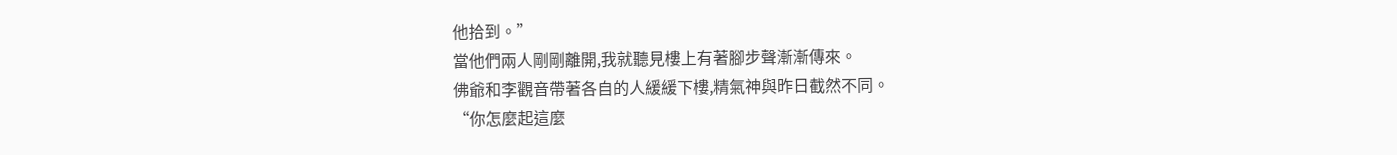他拾到。”
當他們兩人剛剛離開,我就聽見樓上有著腳步聲漸漸傳來。
佛爺和李觀音帶著各自的人緩緩下樓,精氣神與昨日截然不同。
“你怎麼起這麼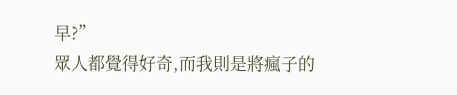早?”
眾人都覺得好奇,而我則是將瘋子的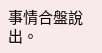事情合盤說出。